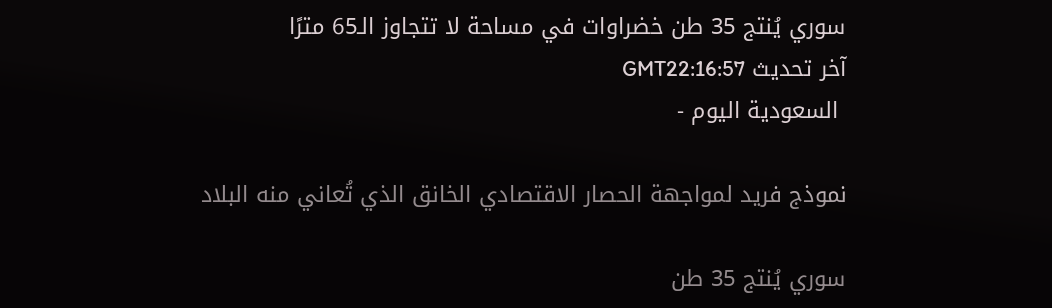سوري يُنتج 35 طن خضراوات في مساحة لا تتجاوز الـ65 مترًا
آخر تحديث GMT22:16:57
 السعودية اليوم -

نموذج فريد لمواجهة الحصار الاقتصادي الخانق الذي تُعاني منه البلاد

سوري يُنتج 35 طن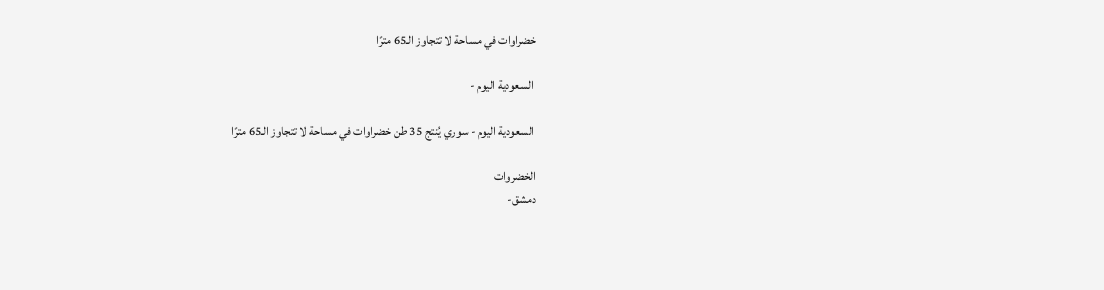خضراوات في مساحة لا تتجاوز الـ65 مترًا

 السعودية اليوم -

 السعودية اليوم - سوري يُنتج 35 طن خضراوات في مساحة لا تتجاوز الـ65 مترًا

الخضروات
دمشق-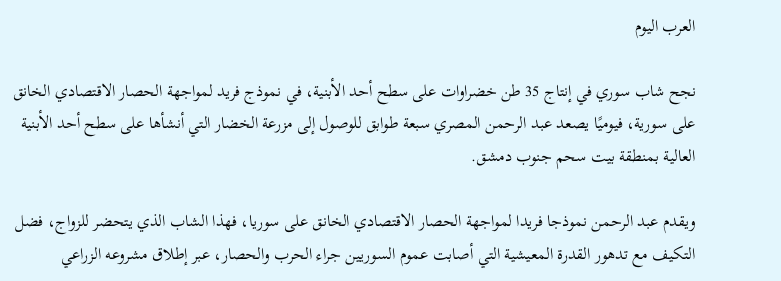العرب اليوم

نجح شاب سوري في إنتاج 35 طن خضراوات على سطح أحد الأبنية، في نموذج فريد لمواجهة الحصار الاقتصادي الخانق على سورية، فيوميًا يصعد عبد الرحمن المصري سبعة طوابق للوصول إلى مزرعة الخضار التي أنشأها على سطح أحد الأبنية العالية بمنطقة بيت سحم جنوب دمشق.

ويقدم عبد الرحمن نموذجا فريدا لمواجهة الحصار الاقتصادي الخانق على سوريا، فهذا الشاب الذي يتحضر للزواج، فضل التكيف مع تدهور القدرة المعيشية التي أصابت عموم السوريين جراء الحرب والحصار، عبر إطلاق مشروعه الزراعي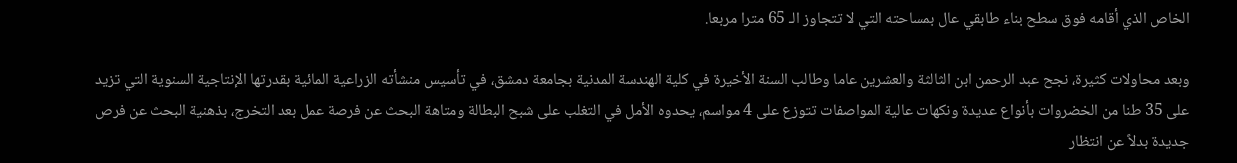الخاص الذي أقامه فوق سطح بناء طابقي عال بمساحته التي لا تتجاوز الـ 65 مترا مربعا.

وبعد محاولات كثيرة، نجح عبد الرحمن ابن الثالثة والعشرين عاما وطالب السنة الأخيرة في كلية الهندسة المدنية بجامعة دمشق، في تأسيس منشأته الزراعية المائية بقدرتها الإنتاجية السنوية التي تزيد على 35 طنا من الخضروات بأنواع عديدة ونكهات عالية المواصفات تتوزع على 4 مواسم، يحدوه الأمل في التغلب على شبح البطالة ومتاهة البحث عن فرصة عمل بعد التخرج، بذهنية البحث عن فرص جديدة بدلاً عن انتظار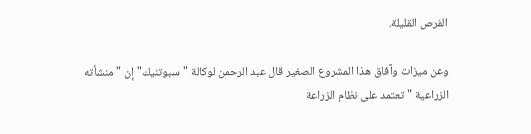الفرص القليلة.

وعن ميزات وآفاق هذا المشروع الصغير قال عبد الرحمن لوكالة "سبوتنيك" إن "منشأته الزراعية "تعتمد على نظام الزراعة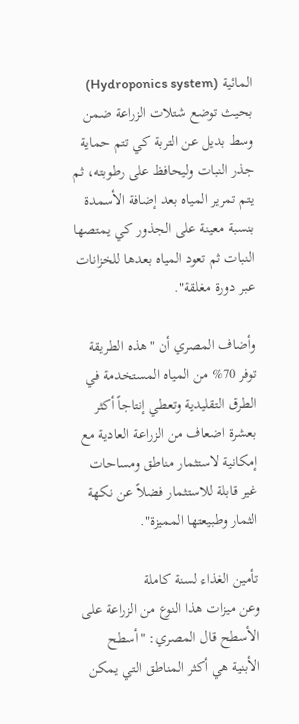المائية (Hydroponics system) بحيث توضع شتلات الزراعة ضمن وسط بديل عن التربة كي تتم حماية جذر النبات وليحافظ على رطوبته، ثم يتم تمرير المياه بعد إضافة الأسمدة بنسبة معينة على الجذور كي يمتصها النبات ثم تعود المياه بعدها للخزانات عبر دورة مغلقة".

وأضاف المصري أن "هذه الطريقة توفر 70% من المياه المستخدمة في الطرق التقليدية وتعطي إنتاجاً أكثر بعشرة اضعاف من الزراعة العادية مع إمكانية لاستثمار مناطق ومساحات غير قابلة للاستثمار فضلاً عن نكهة الثمار وطبيعتها المميزة".

تأمين الغذاء لسنة كاملة
وعن ميزات هذا النوع من الزراعة على الأسطح قال المصري: "أسطح الأبنية هي أكثر المناطق التي يمكن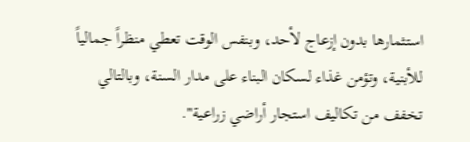استثمارها بدون إزعاج لأحد، وبنفس الوقت تعطي منظراً جمالياً للأبنية، وتؤمن غذاء لسكان البناء على مدار السنة، وبالتالي تخفف من تكاليف استجار أراضي زراعية".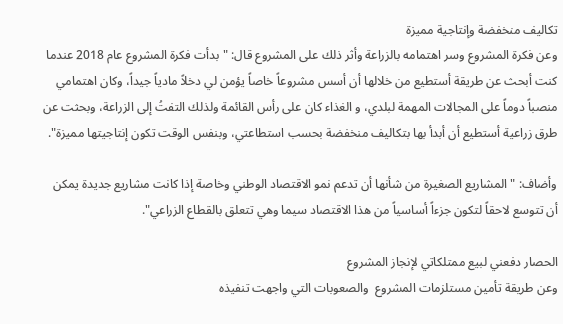تكاليف منخفضة وإنتاجية مميزة
وعن فكرة المشروع وسر اهتمامه بالزراعة وأثر ذلك على المشروع قال: "بدأت فكرة المشروع عام 2018 عندما كنت أبحث عن طريقة أستطيع من خلالها أن أسس مشروعاً خاصاً يؤمن لي دخلاً مادياً جيداً، وكان اهتمامي منصباً دوماً على المجالات المهمة لبلدي، و الغذاء كان على رأس القائمة ولذلك التفتُ إلى الزراعة، وبحثت عن طرق زراعية أستطيع أن أبدأ بها بتكاليف منخفضة بحسب استطاعتي، وبنفس الوقت تكون إنتاجيتها مميزة".

وأضاف: "المشاريع الصغيرة من شأنها أن تدعم نمو الاقتصاد الوطني وخاصة إذا كانت مشاريع جديدة يمكن أن تتوسع لاحقاً لتكون جزءاً أساسياً من هذا الاقتصاد سيما وهي تتعلق بالقطاع الزراعي".

الحصار دفعني لبيع ممتلكاتي لإنجاز المشروع
وعن طريقة تأمين مستلزمات المشروع  والصعوبات التي واجهت تنفيذه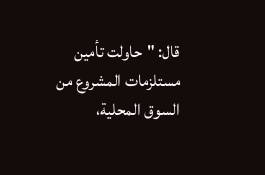قال: "حاولت تأمين مستلزمات المشروع من السوق المحلية،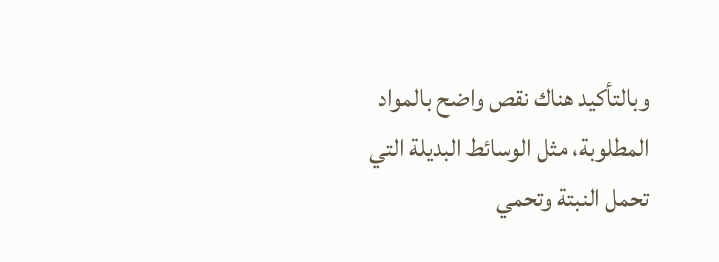وبالتأكيد هناك نقص واضح بالمواد المطلوبة، مثل الوسائط البديلة التي تحمل النبتة وتحمي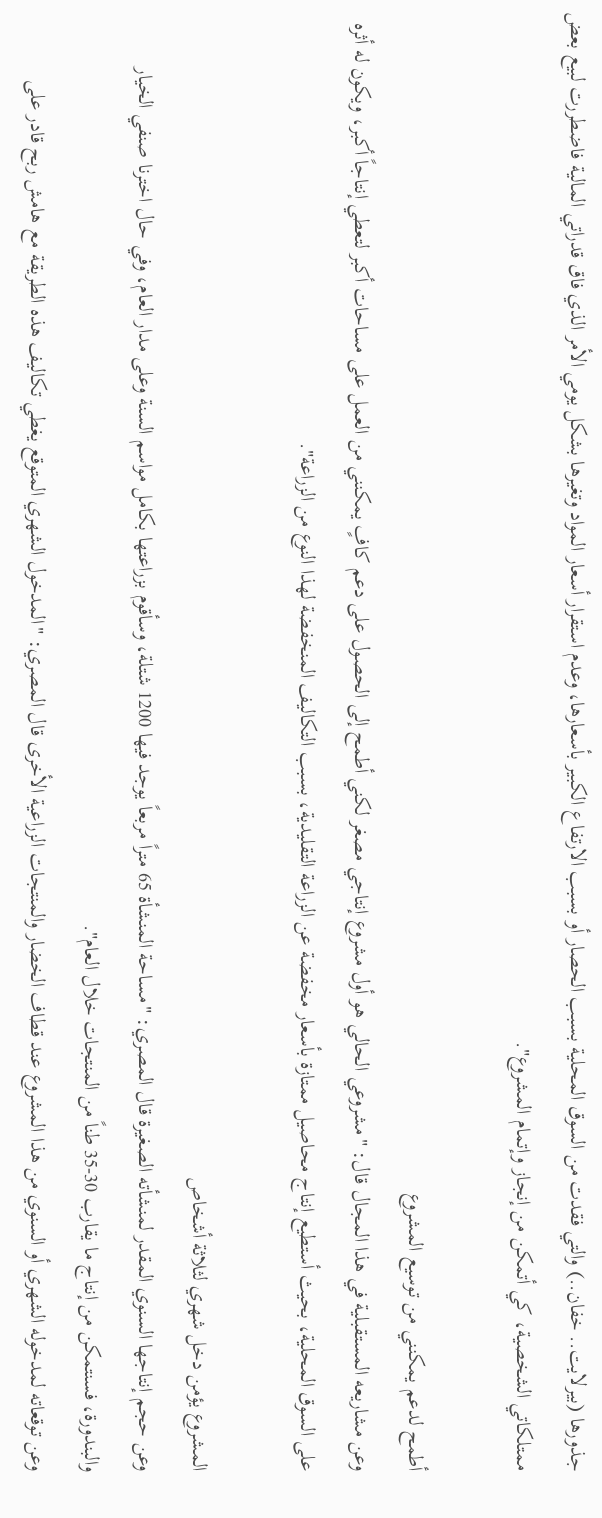جذورها (بيرلايت.. خفان..) والتي فقدت من السوق المحلية بسبب الحصار أو بسبب الارتفاع الكبير بأسعارها، وعدم استقرار أسعار المواد وتغيرها بشكل يومي الأمر الذي فاق قدراتي المالية فاضطررت لبيع بعض ممتلكاتي الشخصية، كي أتمكن من إنجاز وإتمام المشروع".

أطمح لدعم يمكنني من توسيع المشروع
وعن مشاريعه المستقبلية في هذا المجال قال: "مشروعي الحالي هو أول مشروع إنتاجي مصغر لكني أطمح إلى الحصول على دعم كافٍ يمكنني من العمل على مساحات أكبر لتعطي إنتاجاً أكبر، ويكون له أثره على السوق المحلية، بحيث أستطيع إنتاج محاصيل ممتازة بأسعار مخفضة عن الزراعة التقليدية، بسبب التكاليف المنخفضة لهذا النوع من الزراعة".

المشروع يؤمن دخل شهري لثلاثة أشخاص
وعن حجم إنتاجها السنوي المقدر لمنشأته الصغيرة قال المصري: "مساحة المنشأة 65 متراً مربعاً يوجد فيها 1200 شتلة، وسأقوم بزراعتها بكامل مواسم السنة وعلى مدار العام، وفي حال اخترنا صنفي الخيار والبندورة، فسنتمكن من إنتاج ما يقارب 30-35 طناً من المنتجات خلال العام".
وعن توقعاته لمدخوله الشهري أو السنوي من هذا المشروع عند قطاف الخضار والمنتجات الزراعية الأخرى قال المصري: "المدخول الشهري المتوقع يغطي تكاليف هذه الطريقة مع هامش ربح قادر على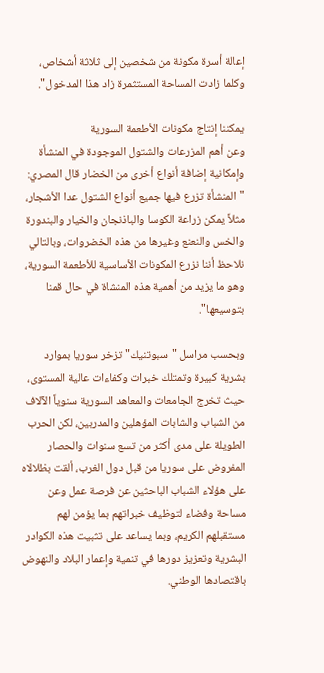إعالة أسرة مكونة من شخصين إلى ثلاثة أشخاص، وكلما زادت المساحة المستثمرة زاد هذا المدخول".

يمكننا إنتاج مكونات الأطعمة السورية
وعن أهم المزرعات والشتول الموجودة في المنشأة وإمكانية إضافة أنواع أخرى من الخضار قال المصري: "المنشأة تزرع فيها جميع أنواع الشتول عدا الأشجار، مثلاً يمكن زراعة الكوسا والباذنجان والخيار والبندورة والخس والنعنع وغيرها من هذه الخضروات، وبالتالي نلاحظ أننا نزرع المكونات الأساسية للأطعمة السورية، وهو ما يزيد من أهمية هذه المنشاة في حال قمنا بتوسيعها".

وبحسب مراسل "سبوتنيك" تزخر سوريا بموارد بشرية كبيرة وتمتلك خبرات وكفاءات عالية المستوى، حيث تخرج الجامعات والمعاهد السورية سنوياً الآلاف من الشباب والشابات المؤهلين والمدربين، لكن الحرب الطويلة على مدى أكثر من تسع سنوات والحصار المفروض على سوريا من قبل دول الغرب، ألقت بظلالاه على هؤلاء الشباب الباحثين عن فرصة عمل وعن مساحة وفضاء لتوظيف خبراتهم بما يؤمن لهم مستقبلهم الكريم، وبما يساعد على تثبيت هذه الكوادر البشرية وتعزيز دورها في تنمية وإعمار البلاد والنهوض باقتصادها الوطني.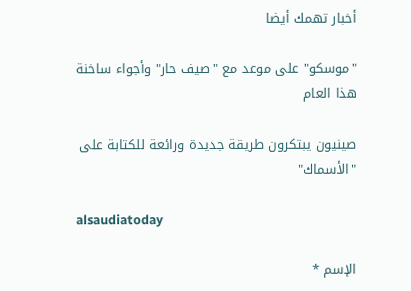أخبار تهمك أيضا

"موسكو" على موعد مع "صيف حار" وأجواء ساخنة هذا العام

صينيون يبتكرون طريقة جديدة ورائعة للكتابة على "الأسماك"

alsaudiatoday

الإسم *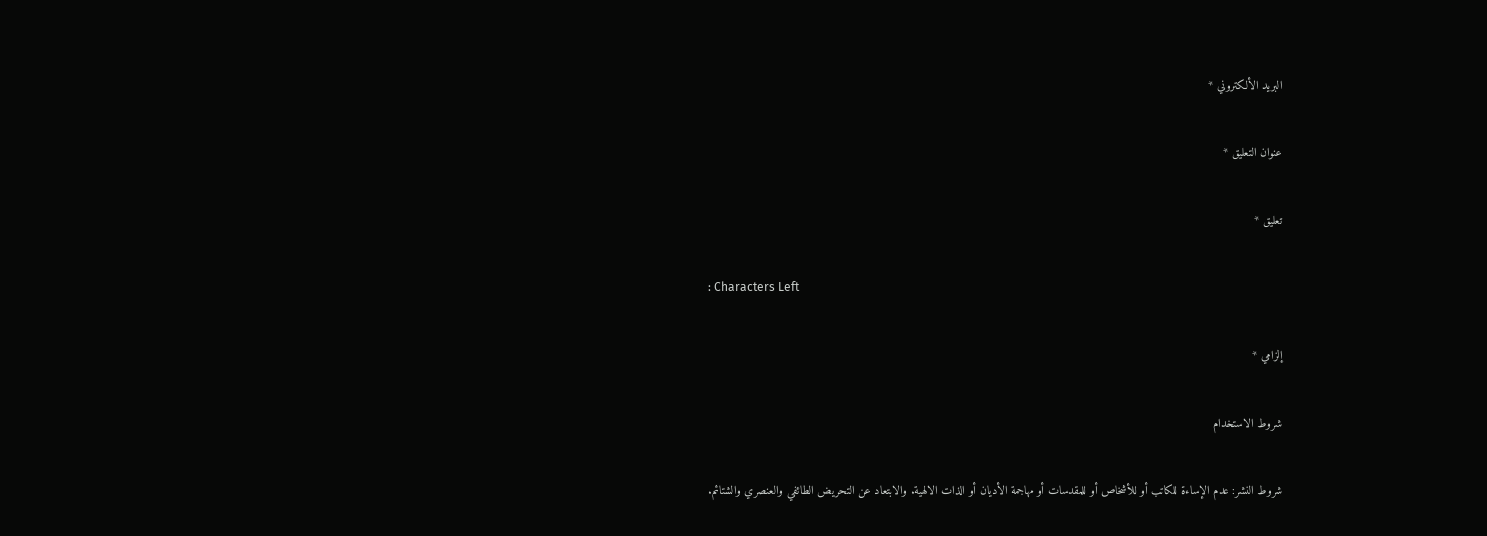البريد الألكتروني *

عنوان التعليق *

تعليق *

: Characters Left

إلزامي *

شروط الاستخدام

شروط النشر: عدم الإساءة للكاتب أو للأشخاص أو للمقدسات أو مهاجمة الأديان أو الذات الالهية. والابتعاد عن التحريض الطائفي والعنصري والشتائم.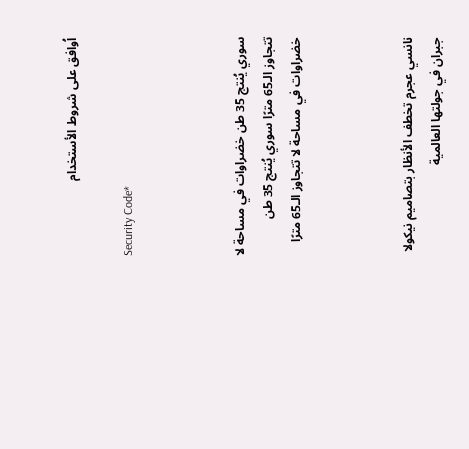اُوافق على شروط الأستخدام

Security Code*



سوري يُنتج 35 طن خضراوات في مساحة لا تتجاوز الـ65 مترًا سوري يُنتج 35 طن خضراوات في مساحة لا تتجاوز الـ65 مترًا



نانسي عجرم تخطف الأنظار بتصاميم نيكولا جبران في جولتها العالمية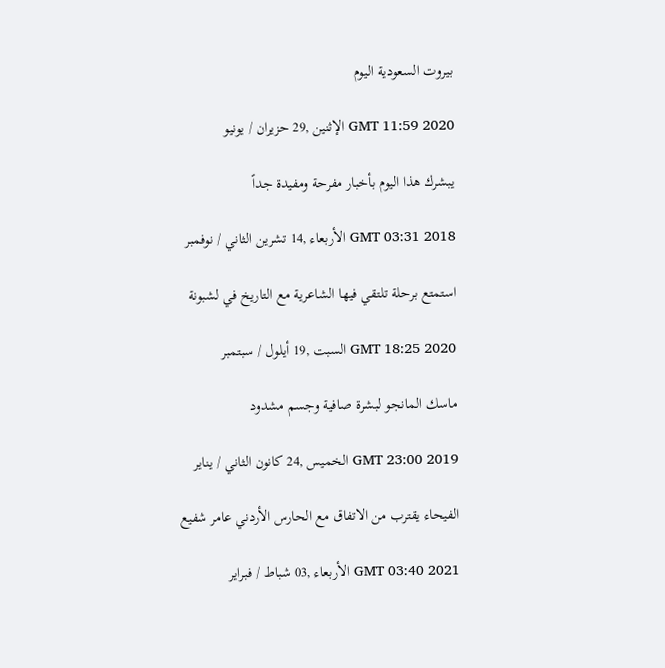بيروت السعودية اليوم

GMT 11:59 2020 الإثنين ,29 حزيران / يونيو

يبشرك هذا اليوم بأخبار مفرحة ومفيدة جداً

GMT 03:31 2018 الأربعاء ,14 تشرين الثاني / نوفمبر

استمتع برحلة تلتقي فيها الشاعرية مع التاريخ في لشبونة

GMT 18:25 2020 السبت ,19 أيلول / سبتمبر

ماسك المانجو لبشرة صافية وجسم مشدود

GMT 23:00 2019 الخميس ,24 كانون الثاني / يناير

الفيحاء يقترب من الاتفاق مع الحارس الأردني عامر شفيع

GMT 03:40 2021 الأربعاء ,03 شباط / فبراير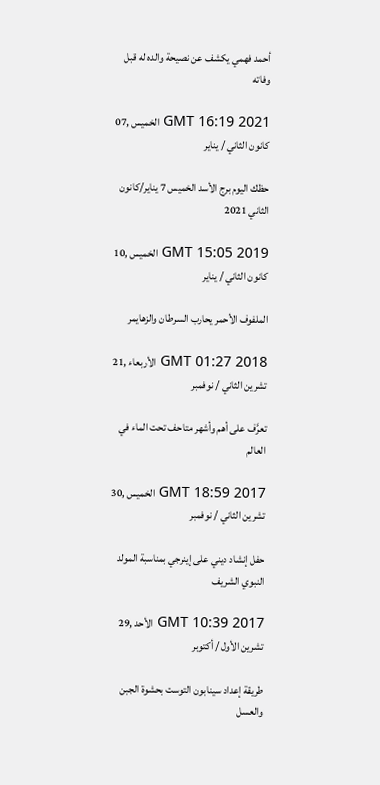أحمد فهمي يكشف عن نصيحة والده له قبل وفاته

GMT 16:19 2021 الخميس ,07 كانون الثاني / يناير

حظك اليوم برج الأسد الخميس 7 يناير/كانون الثاني 2021

GMT 15:05 2019 الخميس ,10 كانون الثاني / يناير

الملفوف الأحمر يحارب السرطان والزهايمر

GMT 01:27 2018 الأربعاء ,21 تشرين الثاني / نوفمبر

تعرَّف على أهم وأشهر متاحف تحت الماء في العالم

GMT 18:59 2017 الخميس ,30 تشرين الثاني / نوفمبر

حفل إنشاد ديني على إينرجي بمناسبة المولد النبوي الشريف

GMT 10:39 2017 الأحد ,29 تشرين الأول / أكتوبر

طريقة إعداد سينابون التوست بحشوة الجبن والعسل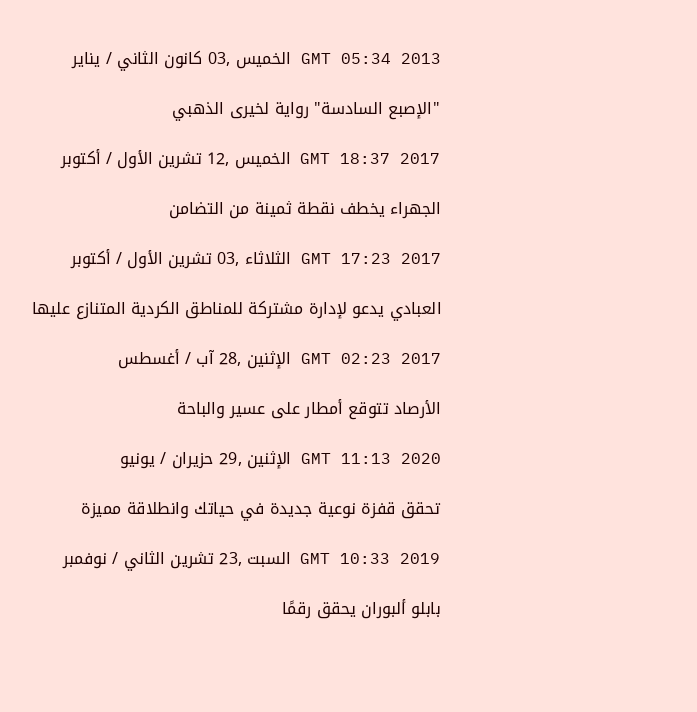GMT 05:34 2013 الخميس ,03 كانون الثاني / يناير

"الإصبع السادسة" رواية لخيرى الذهبي

GMT 18:37 2017 الخميس ,12 تشرين الأول / أكتوبر

الجهراء يخطف نقطة ثمينة من التضامن

GMT 17:23 2017 الثلاثاء ,03 تشرين الأول / أكتوبر

العبادي يدعو لإدارة مشتركة للمناطق الكردية المتنازع عليها

GMT 02:23 2017 الإثنين ,28 آب / أغسطس

الأرصاد تتوقع أمطار على عسير والباحة

GMT 11:13 2020 الإثنين ,29 حزيران / يونيو

تحقق قفزة نوعية جديدة في حياتك وانطلاقة مميزة

GMT 10:33 2019 السبت ,23 تشرين الثاني / نوفمبر

بابلو ألبوران يحقق رقمًا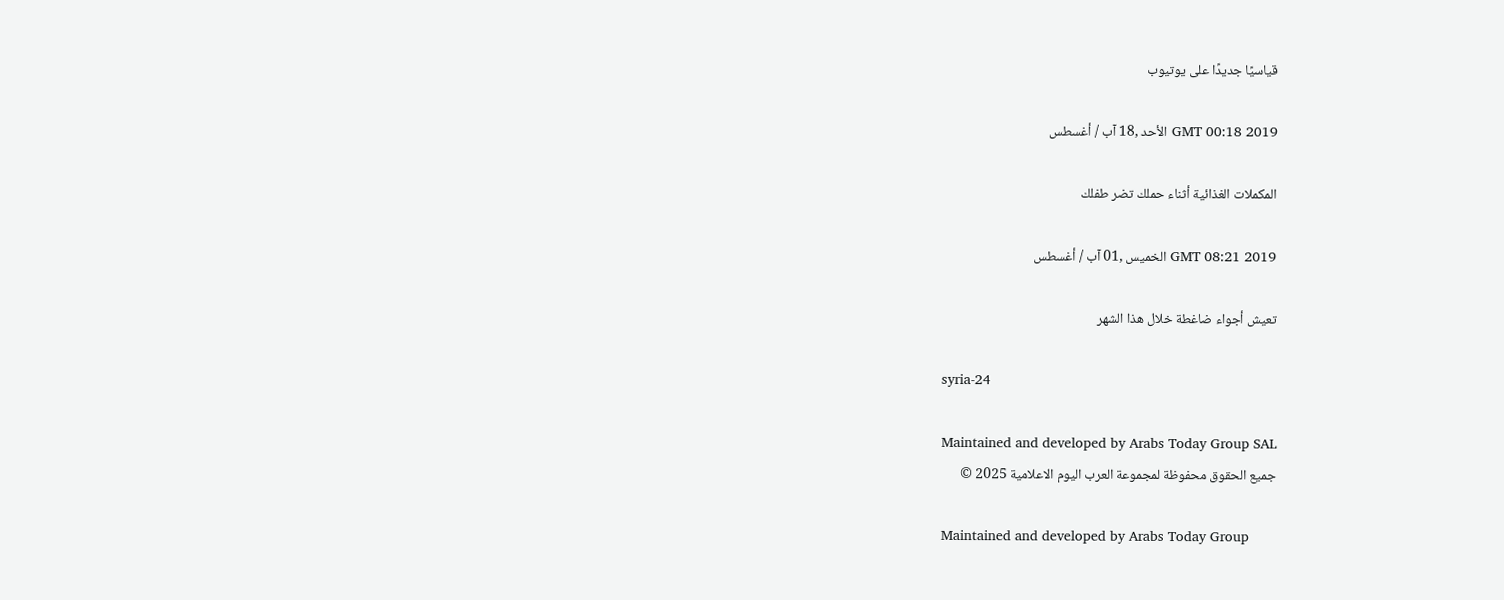قياسيًا جديدًا على يوتيوب

GMT 00:18 2019 الأحد ,18 آب / أغسطس

المكملات الغذائية أثناء حملك تضر طفلك

GMT 08:21 2019 الخميس ,01 آب / أغسطس

تعيش أجواء ضاغطة خلال هذا الشهر

syria-24

Maintained and developed by Arabs Today Group SAL
جميع الحقوق محفوظة لمجموعة العرب اليوم الاعلامية 2025 ©

Maintained and developed by Arabs Today Group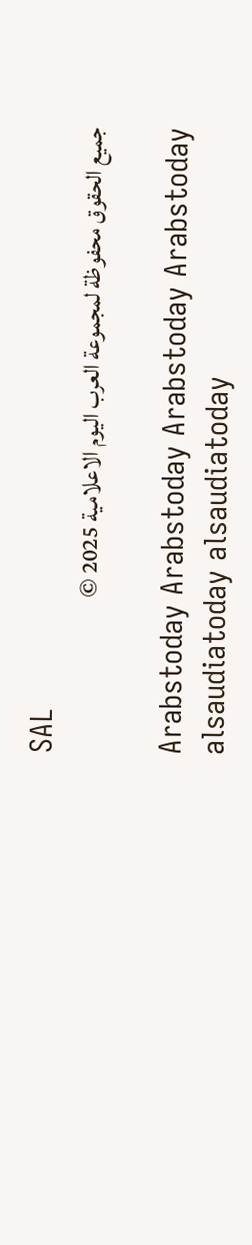SAL
جميع الحقوق محفوظة لمجموعة العرب اليوم الاعلامية 2025 ©

Arabstoday Arabstoday Arabstoday Arabstoday
alsaudiatoday alsaudiatoday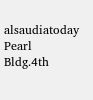alsaudiatoday
Pearl Bldg.4th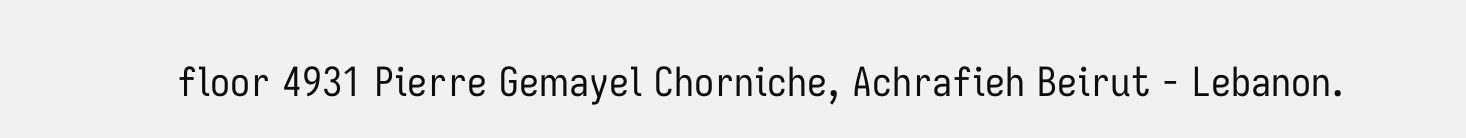floor 4931 Pierre Gemayel Chorniche, Achrafieh Beirut - Lebanon.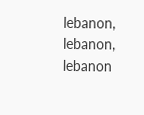lebanon, lebanon, lebanon